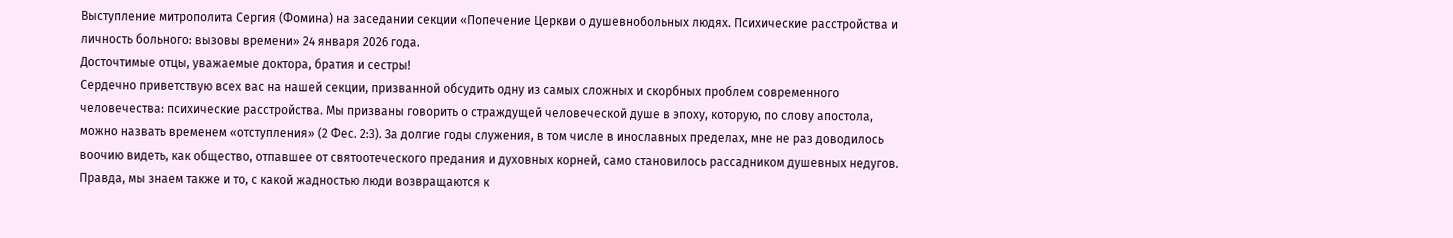Выступление митрополита Сергия (Фомина) на заседании секции «Попечение Церкви о душевнобольных людях. Психические расстройства и личность больного: вызовы времени» 24 января 2026 года.
Досточтимые отцы, уважаемые доктора, братия и сестры!
Сердечно приветствую всех вас на нашей секции, призванной обсудить одну из самых сложных и скорбных проблем современного человечества: психические расстройства. Мы призваны говорить о страждущей человеческой душе в эпоху, которую, по слову апостола, можно назвать временем «отступления» (2 Фес. 2:3). За долгие годы служения, в том числе в инославных пределах, мне не раз доводилось воочию видеть, как общество, отпавшее от святоотеческого предания и духовных корней, само становилось рассадником душевных недугов. Правда, мы знаем также и то, с какой жадностью люди возвращаются к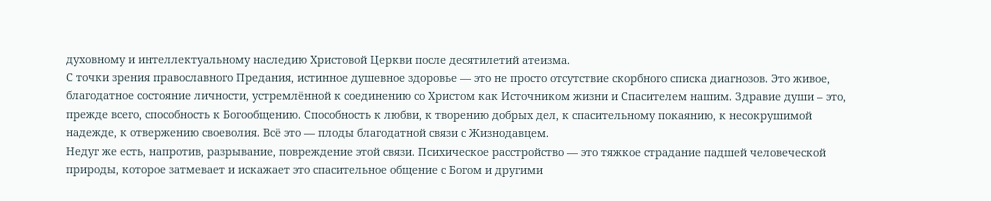духовному и интеллектуальному наследию Христовой Церкви после десятилетий атеизма.
С точки зрения православного Предания, истинное душевное здоровье — это не просто отсутствие скорбного списка диагнозов. Это живое, благодатное состояние личности, устремлённой к соединению со Христом как Источником жизни и Спасителем нашим. Здравие души – это, прежде всего, способность к Богообщению. Способность к любви, к творению добрых дел, к спасительному покаянию, к несокрушимой надежде, к отвержению своеволия. Всё это — плоды благодатной связи с Жизнодавцем.
Недуг же есть, напротив, разрывание, повреждение этой связи. Психическое расстройство — это тяжкое страдание падшей человеческой природы, которое затмевает и искажает это спасительное общение с Богом и другими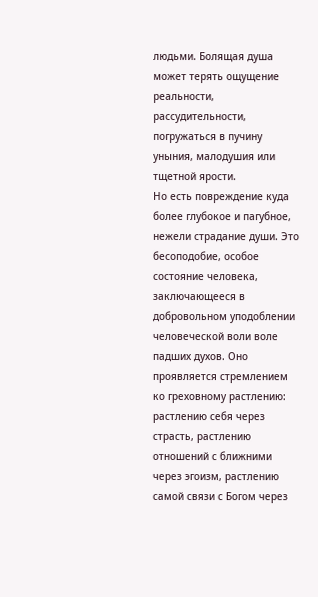людьми. Болящая душа может терять ощущение реальности, рассудительности, погружаться в пучину уныния, малодушия или тщетной ярости.
Но есть повреждение куда более глубокое и пагубное, нежели страдание души. Это бесоподобие, особое состояние человека, заключающееся в добровольном уподоблении человеческой воли воле падших духов. Оно проявляется стремлением ко греховному растлению: растлению себя через страсть, растлению отношений с ближними через эгоизм, растлению самой связи с Богом через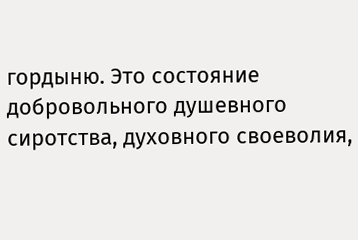гордыню. Это состояние добровольного душевного сиротства, духовного своеволия,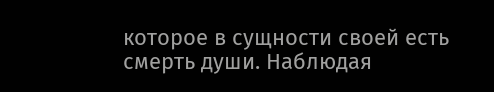которое в сущности своей есть смерть души. Наблюдая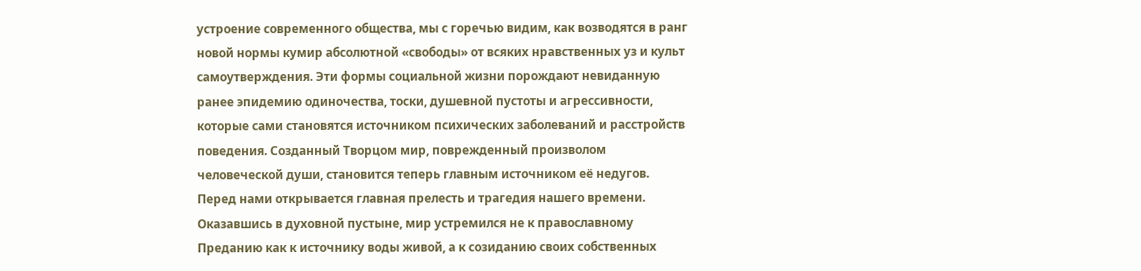устроение современного общества, мы с горечью видим, как возводятся в ранг новой нормы кумир абсолютной «свободы» от всяких нравственных уз и культ самоутверждения. Эти формы социальной жизни порождают невиданную ранее эпидемию одиночества, тоски, душевной пустоты и агрессивности, которые сами становятся источником психических заболеваний и расстройств поведения. Созданный Творцом мир, поврежденный произволом человеческой души, становится теперь главным источником её недугов.
Перед нами открывается главная прелесть и трагедия нашего времени. Оказавшись в духовной пустыне, мир устремился не к православному Преданию как к источнику воды живой, а к созиданию своих собственных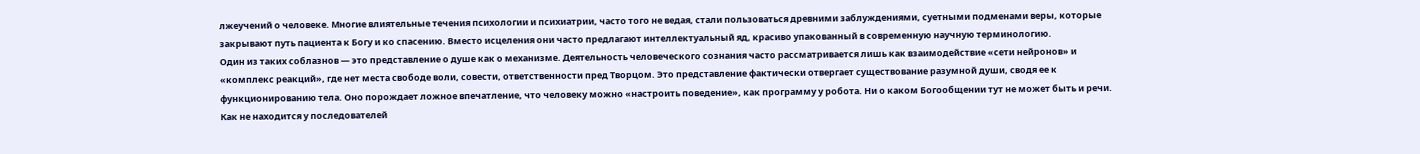лжеучений о человеке. Многие влиятельные течения психологии и психиатрии, часто того не ведая, стали пользоваться древними заблуждениями, суетными подменами веры, которые закрывают путь пациента к Богу и ко спасению. Вместо исцеления они часто предлагают интеллектуальный яд, красиво упакованный в современную научную терминологию.
Один из таких соблазнов — это представление о душе как о механизме. Деятельность человеческого сознания часто рассматривается лишь как взаимодействие «сети нейронов» и «комплекс реакций», где нет места свободе воли, совести, ответственности пред Творцом. Это представление фактически отвергает существование разумной души, сводя ее к функционированию тела. Оно порождает ложное впечатление, что человеку можно «настроить поведение», как программу у робота. Ни о каком Богообщении тут не может быть и речи. Как не находится у последователей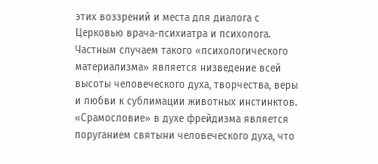этих воззрений и места для диалога с Церковью врача-психиатра и психолога.
Частным случаем такого «психологического материализма» является низведение всей высоты человеческого духа, творчества, веры и любви к сублимации животных инстинктов. «Срамословие» в духе фрейдизма является поруганием святыни человеческого духа, что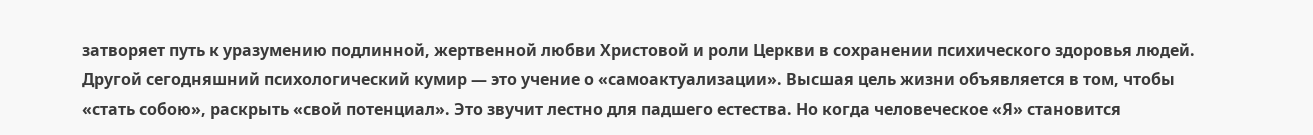затворяет путь к уразумению подлинной, жертвенной любви Христовой и роли Церкви в сохранении психического здоровья людей.
Другой сегодняшний психологический кумир — это учение о «самоактуализации». Высшая цель жизни объявляется в том, чтобы «стать собою», раскрыть «свой потенциал». Это звучит лестно для падшего естества. Но когда человеческое «Я» становится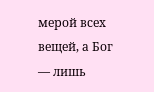мерой всех вещей, а Бог — лишь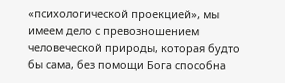«психологической проекцией», мы имеем дело с превозношением человеческой природы, которая будто бы сама, без помощи Бога способна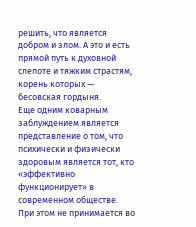решить, что является добром и злом. А это и есть прямой путь к духовной слепоте и тяжким страстям, корень которых — бесовская гордыня.
Еще одним коварным заблуждением является представление о том, что психически и физически здоровым является тот, кто «эффективно функционирует» в современном обществе. При этом не принимается во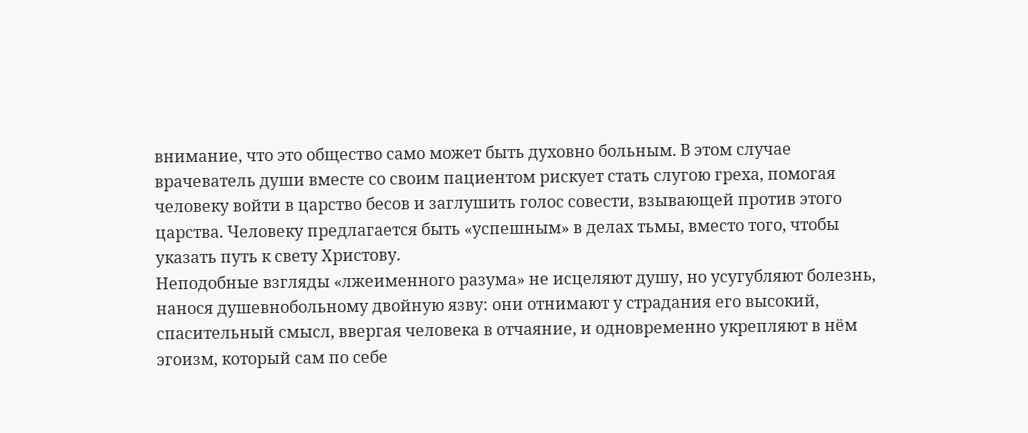внимание, что это общество само может быть духовно больным. В этом случае врачеватель души вместе со своим пациентом рискует стать слугою греха, помогая человеку войти в царство бесов и заглушить голос совести, взывающей против этого царства. Человеку предлагается быть «успешным» в делах тьмы, вместо того, чтобы указать путь к свету Христову.
Неподобные взгляды «лжеименного разума» не исцеляют душу, но усугубляют болезнь, нанося душевнобольному двойную язву: они отнимают у страдания его высокий, спасительный смысл, ввергая человека в отчаяние, и одновременно укрепляют в нём эгоизм, который сам по себе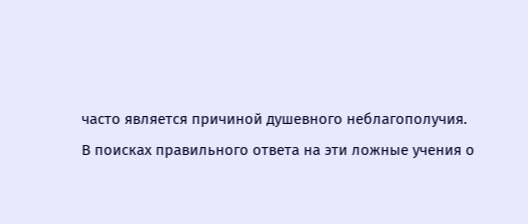часто является причиной душевного неблагополучия.
В поисках правильного ответа на эти ложные учения о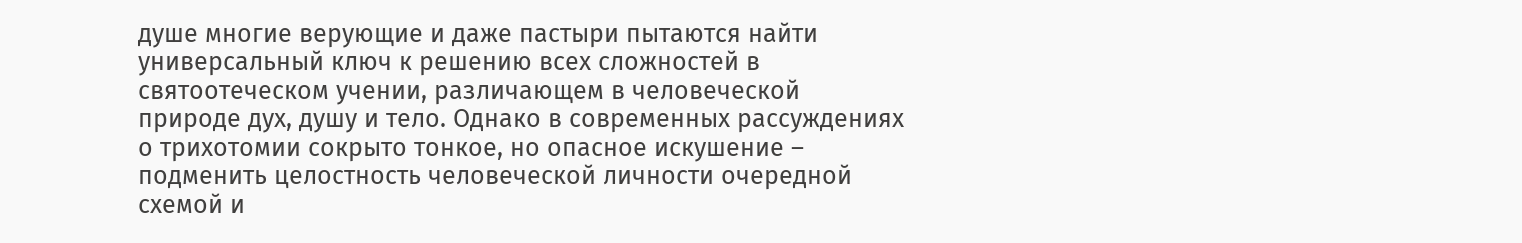душе многие верующие и даже пастыри пытаются найти универсальный ключ к решению всех сложностей в святоотеческом учении, различающем в человеческой природе дух, душу и тело. Однако в современных рассуждениях о трихотомии сокрыто тонкое, но опасное искушение – подменить целостность человеческой личности очередной схемой и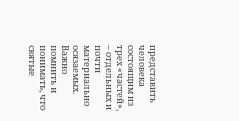представить человека состоящим из трех «частей», – отдельных и почти материально осязаемых.
Важно помнить и понимать, что святые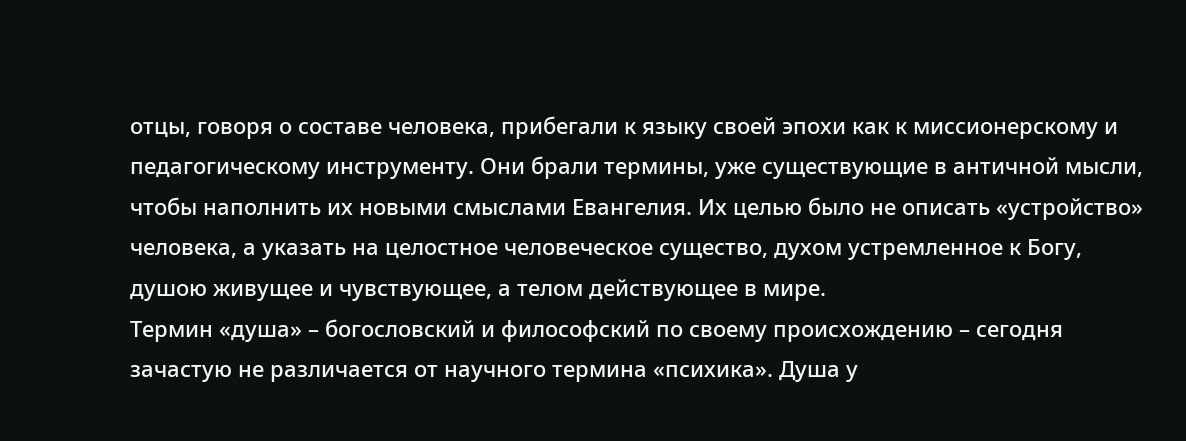отцы, говоря о составе человека, прибегали к языку своей эпохи как к миссионерскому и педагогическому инструменту. Они брали термины, уже существующие в античной мысли, чтобы наполнить их новыми смыслами Евангелия. Их целью было не описать «устройство» человека, а указать на целостное человеческое существо, духом устремленное к Богу, душою живущее и чувствующее, а телом действующее в мире.
Термин «душа» – богословский и философский по своему происхождению – сегодня зачастую не различается от научного термина «психика». Душа у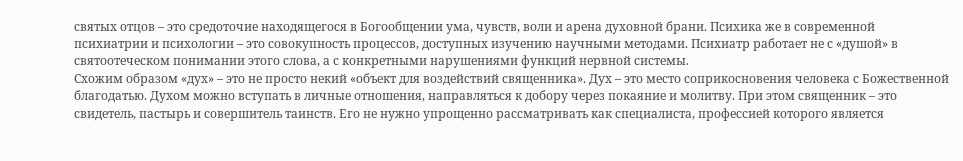святых отцов – это средоточие находящегося в Богообщении ума, чувств, воли и арена духовной брани. Психика же в современной психиатрии и психологии – это совокупность процессов, доступных изучению научными методами. Психиатр работает не с «душой» в святоотеческом понимании этого слова, а с конкретными нарушениями функций нервной системы.
Схожим образом «дух» – это не просто некий «объект для воздействий священника». Дух – это место соприкосновения человека с Божественной благодатью. Духом можно вступать в личные отношения, направляться к добору через покаяние и молитву. При этом священник – это свидетель, пастырь и совершитель таинств. Его не нужно упрощенно рассматривать как специалиста, профессией которого является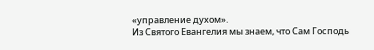«управление духом».
Из Святого Евангелия мы знаем, что Сам Господь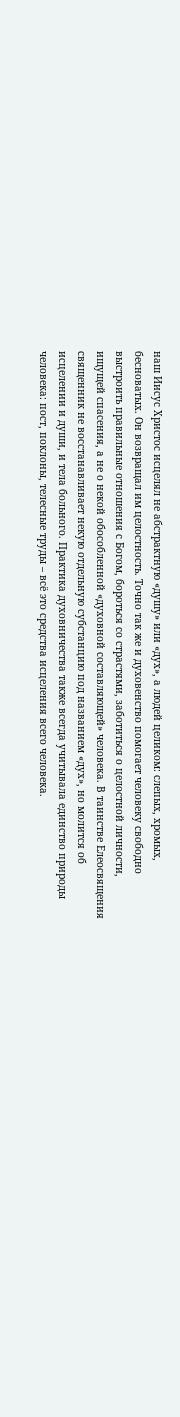наш Иисус Христос исцелял не абстрактную «душу» или «дух», а людей целиком: слепых, хромых, бесноватых. Он возвращал им целостность. Точно так же и духовенство помогает человеку свободно выстроить правильные отношения с Богом, бороться со страстями, заботиться о целостной личности, ищущей спасения, а не о некой обособленной «духовной составляющей» человека. В таинстве Елеосвящения священник не восстанавливает некую отдельную субстанцию под названием «дух», но молится об исцелении и души, и тела больного. Практика духовничества также всегда учитывала единство природы человека: пост, поклоны, телесные труды – всё это средства исцеления всего человека.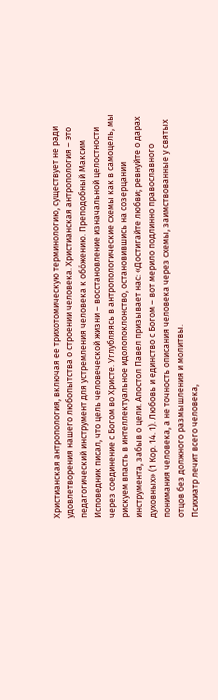Христианская антропология, включая ее трихотомическую терминологию, существует не ради удовлетворения нашего любопытства о строении человека. Христианская антропология – это педагогический инструмент для устремления человека к обóжению. Преподобный Максим Исповедник писал, что цель человеческой жизни – восстановление изначальной целостности через соединение с Богом во Христе. Углубляясь в антропологические схемы как в самоцель, мы рискуем впасть в интеллектуальное идолопоклонство, остановившись на созерцании инструмента, забыв о цели. Апостол Павел призывает нас: «Достигайте любви; ревнуйте о дарах духовных» (1 Кор. 14. 1). Любовь и единство с Богом – вот мерило подлинно православного понимания человека, а не точность описания человека через схемы, заимствованные у святых отцов без должного размышления и молитвы.
Психиатр лечит всего человека,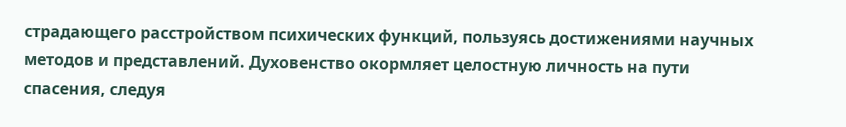страдающего расстройством психических функций, пользуясь достижениями научных методов и представлений. Духовенство окормляет целостную личность на пути спасения, следуя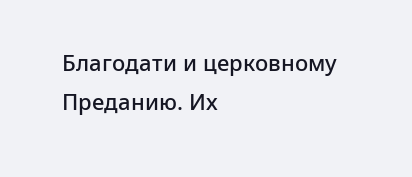Благодати и церковному Преданию. Их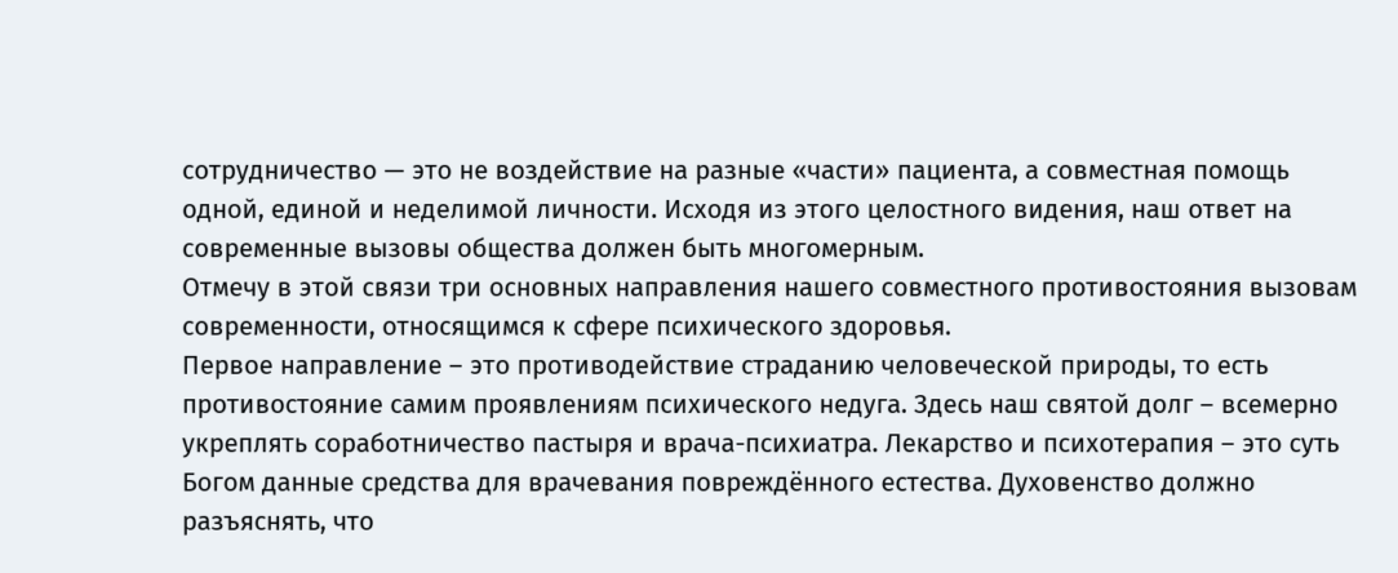сотрудничество — это не воздействие на разные «части» пациента, а совместная помощь одной, единой и неделимой личности. Исходя из этого целостного видения, наш ответ на современные вызовы общества должен быть многомерным.
Отмечу в этой связи три основных направления нашего совместного противостояния вызовам современности, относящимся к сфере психического здоровья.
Первое направление – это противодействие страданию человеческой природы, то есть противостояние самим проявлениям психического недуга. Здесь наш святой долг – всемерно укреплять соработничество пастыря и врача-психиатра. Лекарство и психотерапия – это суть Богом данные средства для врачевания повреждённого естества. Духовенство должно разъяснять, что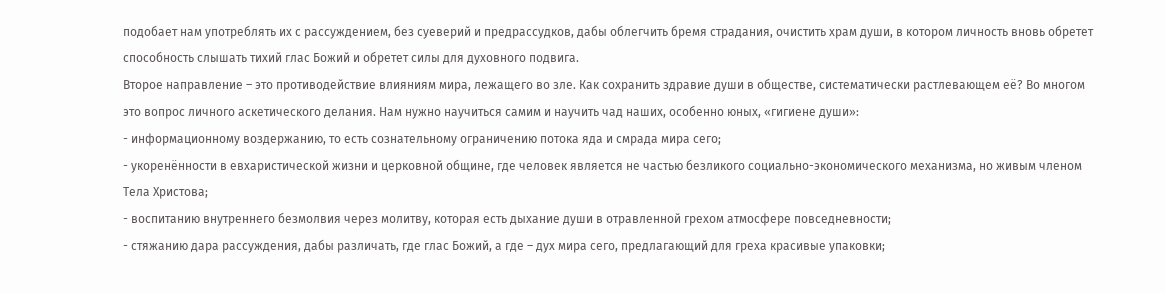подобает нам употреблять их с рассуждением, без суеверий и предрассудков, дабы облегчить бремя страдания, очистить храм души, в котором личность вновь обретет способность слышать тихий глас Божий и обретет силы для духовного подвига.
Второе направление – это противодействие влияниям мира, лежащего во зле. Как сохранить здравие души в обществе, систематически растлевающем её? Во многом это вопрос личного аскетического делания. Нам нужно научиться самим и научить чад наших, особенно юных, «гигиене души»:
- информационному воздержанию, то есть сознательному ограничению потока яда и смрада мира сего;
- укоренённости в евхаристической жизни и церковной общине, где человек является не частью безликого социально-экономического механизма, но живым членом Тела Христова;
- воспитанию внутреннего безмолвия через молитву, которая есть дыхание души в отравленной грехом атмосфере повседневности;
- стяжанию дара рассуждения, дабы различать, где глас Божий, а где – дух мира сего, предлагающий для греха красивые упаковки;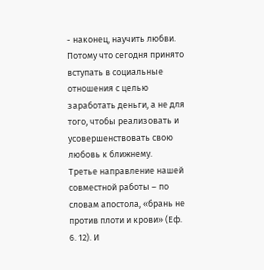- наконец, научить любви. Потому что сегодня принято вступать в социальные отношения с целью заработать деньги, а не для того, чтобы реализовать и усовершенствовать свою любовь к ближнему.
Третье направление нашей совместной работы – по словам апостола, «брань не против плоти и крови» (Еф. 6. 12). И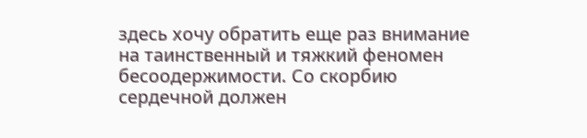здесь хочу обратить еще раз внимание на таинственный и тяжкий феномен бесоодержимости. Со скорбию сердечной должен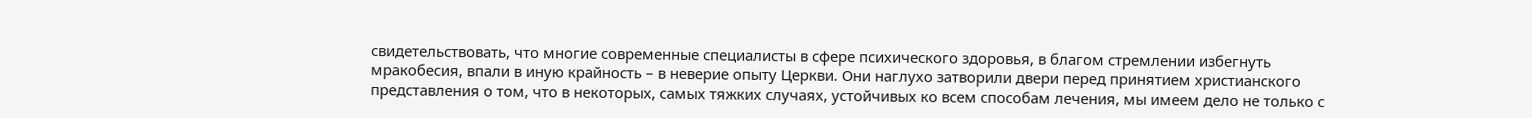свидетельствовать, что многие современные специалисты в сфере психического здоровья, в благом стремлении избегнуть мракобесия, впали в иную крайность – в неверие опыту Церкви. Они наглухо затворили двери перед принятием христианского представления о том, что в некоторых, самых тяжких случаях, устойчивых ко всем способам лечения, мы имеем дело не только с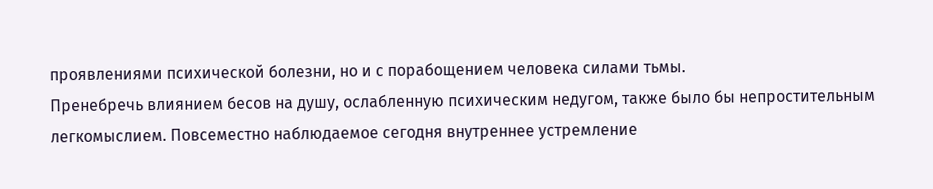проявлениями психической болезни, но и с порабощением человека силами тьмы.
Пренебречь влиянием бесов на душу, ослабленную психическим недугом, также было бы непростительным легкомыслием. Повсеместно наблюдаемое сегодня внутреннее устремление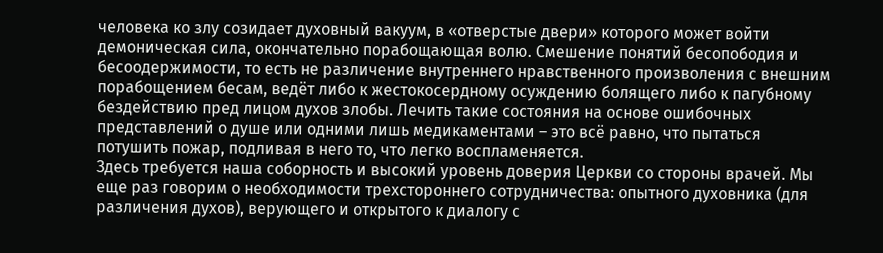человека ко злу созидает духовный вакуум, в «отверстые двери» которого может войти демоническая сила, окончательно порабощающая волю. Смешение понятий бесопободия и бесоодержимости, то есть не различение внутреннего нравственного произволения с внешним порабощением бесам, ведёт либо к жестокосердному осуждению болящего либо к пагубному бездействию пред лицом духов злобы. Лечить такие состояния на основе ошибочных представлений о душе или одними лишь медикаментами – это всё равно, что пытаться потушить пожар, подливая в него то, что легко воспламеняется.
Здесь требуется наша соборность и высокий уровень доверия Церкви со стороны врачей. Мы еще раз говорим о необходимости трехстороннего сотрудничества: опытного духовника (для различения духов), верующего и открытого к диалогу с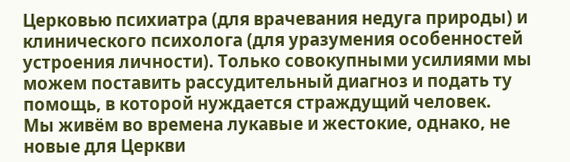Церковью психиатра (для врачевания недуга природы) и клинического психолога (для уразумения особенностей устроения личности). Только совокупными усилиями мы можем поставить рассудительный диагноз и подать ту помощь, в которой нуждается страждущий человек.
Мы живём во времена лукавые и жестокие, однако, не новые для Церкви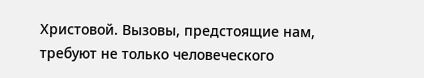Христовой. Вызовы, предстоящие нам, требуют не только человеческого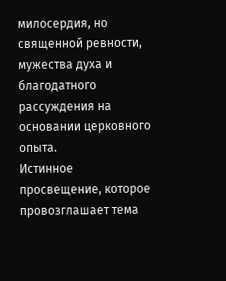милосердия, но священной ревности, мужества духа и благодатного рассуждения на основании церковного опыта.
Истинное просвещение, которое провозглашает тема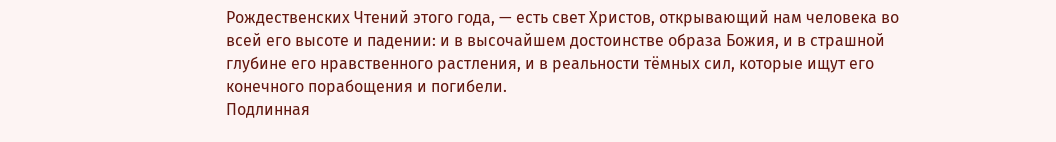Рождественских Чтений этого года, — есть свет Христов, открывающий нам человека во всей его высоте и падении: и в высочайшем достоинстве образа Божия, и в страшной глубине его нравственного растления, и в реальности тёмных сил, которые ищут его конечного порабощения и погибели.
Подлинная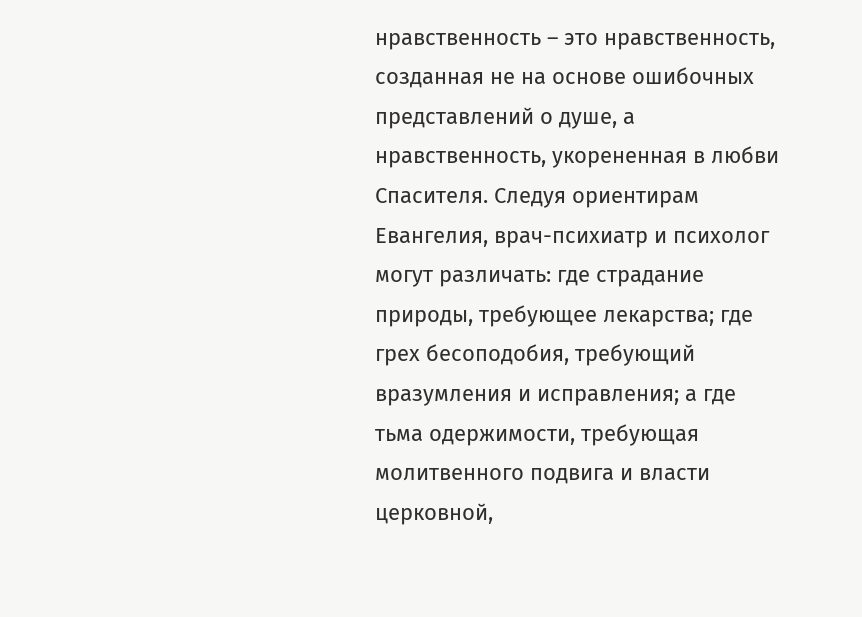нравственность – это нравственность, созданная не на основе ошибочных представлений о душе, а нравственность, укорененная в любви Спасителя. Следуя ориентирам Евангелия, врач-психиатр и психолог могут различать: где страдание природы, требующее лекарства; где грех бесоподобия, требующий вразумления и исправления; а где тьма одержимости, требующая молитвенного подвига и власти церковной,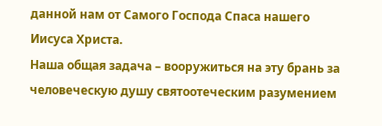данной нам от Самого Господа Спаса нашего Иисуса Христа.
Наша общая задача – вооружиться на эту брань за человеческую душу святоотеческим разумением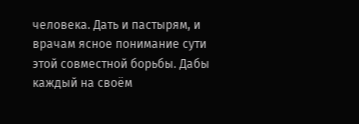человека. Дать и пастырям, и врачам ясное понимание сути этой совместной борьбы. Дабы каждый на своём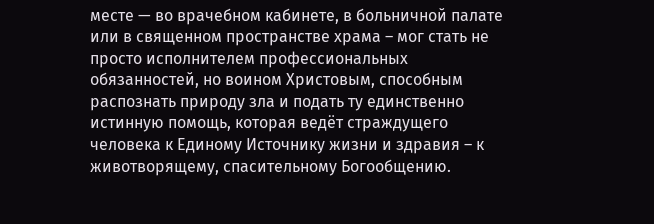месте — во врачебном кабинете, в больничной палате или в священном пространстве храма – мог стать не просто исполнителем профессиональных обязанностей, но воином Христовым, способным распознать природу зла и подать ту единственно истинную помощь, которая ведёт страждущего человека к Единому Источнику жизни и здравия – к животворящему, спасительному Богообщению.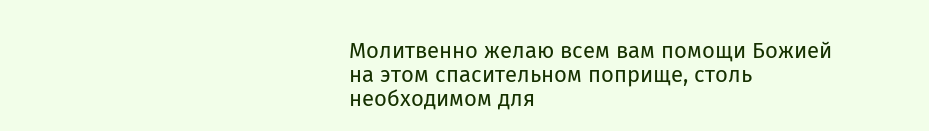Молитвенно желаю всем вам помощи Божией на этом спасительном поприще, столь необходимом для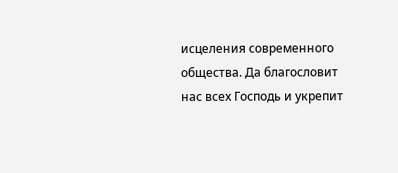исцеления современного общества. Да благословит нас всех Господь и укрепит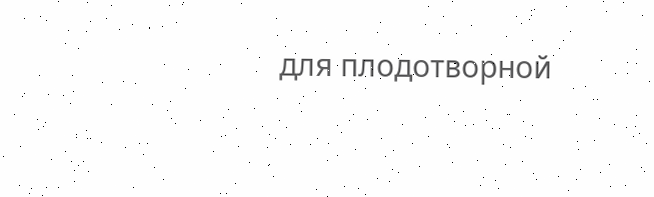для плодотворной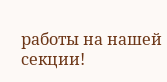работы на нашей секции!